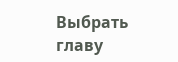Выбрать главу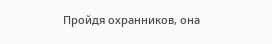Пройдя охранников, она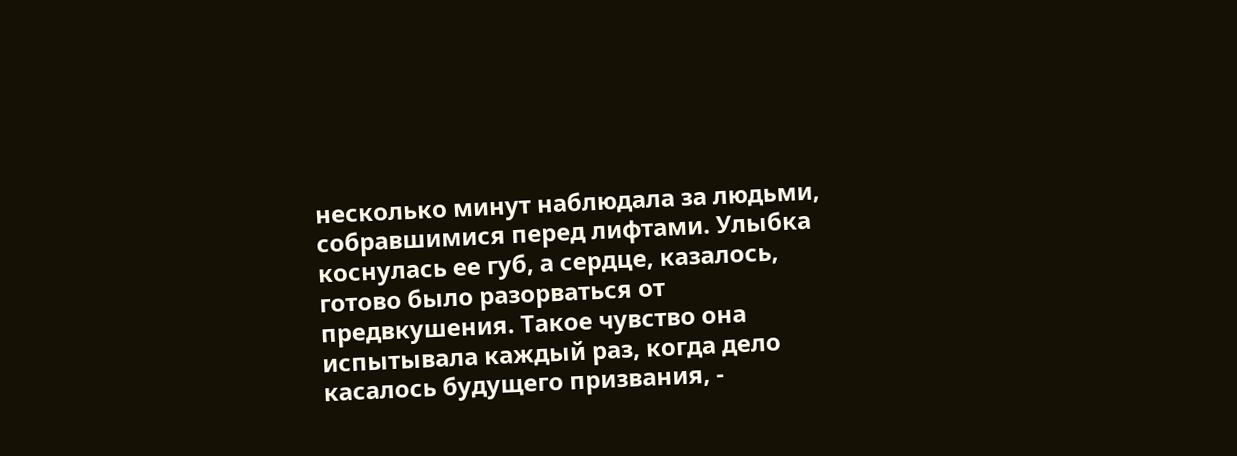несколько минут наблюдала за людьми, собравшимися перед лифтами. Улыбка коснулась ее губ, а сердце, казалось, готово было разорваться от предвкушения. Такое чувство она испытывала каждый раз, когда дело касалось будущего призвания, -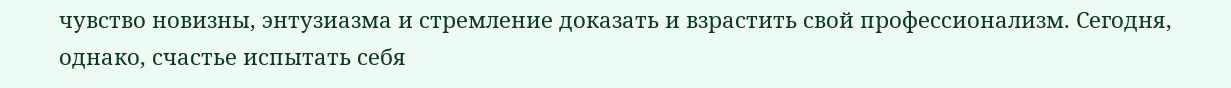чувство новизны, энтузиазма и стремление доказать и взрастить свой профессионализм. Сегодня, однако, счастье испытать себя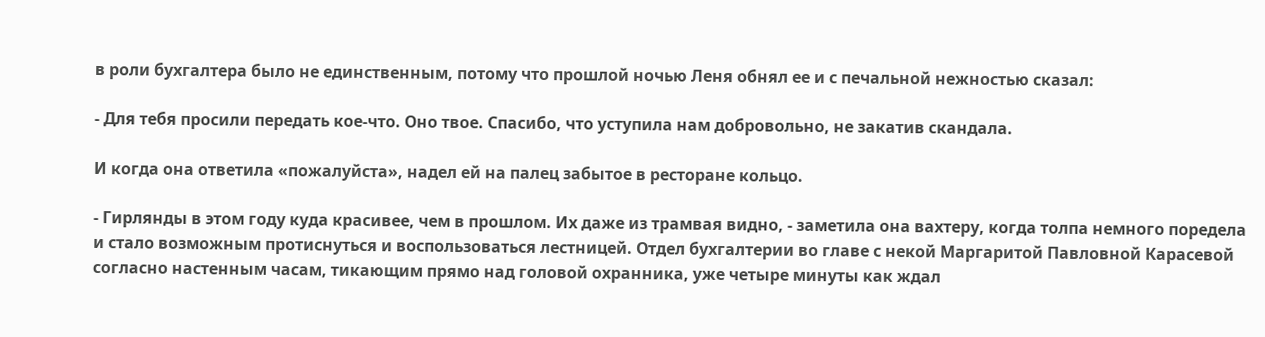в роли бухгалтера было не единственным, потому что прошлой ночью Леня обнял ее и с печальной нежностью сказал:

- Для тебя просили передать кое-что. Оно твое. Спасибо, что уступила нам добровольно, не закатив скандала.

И когда она ответила «пожалуйста», надел ей на палец забытое в ресторане кольцо.

- Гирлянды в этом году куда красивее, чем в прошлом. Их даже из трамвая видно, - заметила она вахтеру, когда толпа немного поредела и стало возможным протиснуться и воспользоваться лестницей. Отдел бухгалтерии во главе с некой Маргаритой Павловной Карасевой согласно настенным часам, тикающим прямо над головой охранника, уже четыре минуты как ждал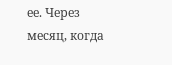ее. Через месяц, когда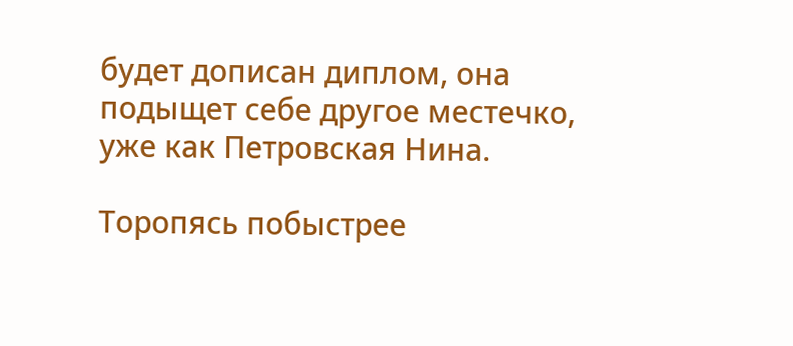будет дописан диплом, она подыщет себе другое местечко, уже как Петровская Нина.

Торопясь побыстрее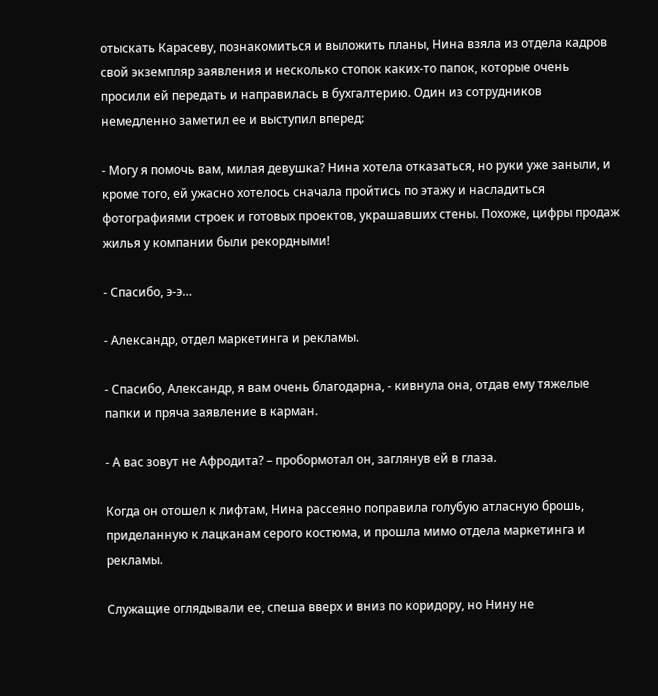отыскать Карасеву, познакомиться и выложить планы, Нина взяла из отдела кадров свой экземпляр заявления и несколько стопок каких-то папок, которые очень просили ей передать и направилась в бухгалтерию. Один из сотрудников немедленно заметил ее и выступил вперед:

- Могу я помочь вам, милая девушка? Нина хотела отказаться, но руки уже заныли, и кроме того, ей ужасно хотелось сначала пройтись по этажу и насладиться фотографиями строек и готовых проектов, украшавших стены. Похоже, цифры продаж жилья у компании были рекордными!

- Спасибо, э-э…

- Александр, отдел маркетинга и рекламы.

- Спасибо, Александр, я вам очень благодарна, - кивнула она, отдав ему тяжелые папки и пряча заявление в карман.

- А вас зовут не Афродита? – пробормотал он, заглянув ей в глаза.

Когда он отошел к лифтам, Нина рассеяно поправила голубую атласную брошь, приделанную к лацканам серого костюма, и прошла мимо отдела маркетинга и рекламы.

Служащие оглядывали ее, спеша вверх и вниз по коридору, но Нину не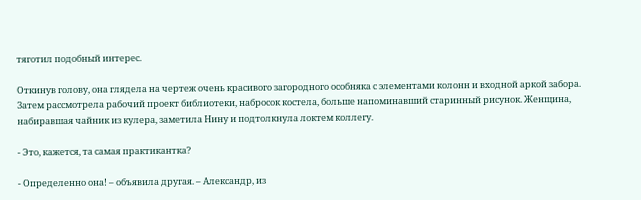тяготил подобный интерес.

Откинув голову, она глядела на чертеж очень красивого загородного особняка с элементами колонн и входной аркой забора. Затем рассмотрела рабочий проект библиотеки, набросок костела, больше напоминавший старинный рисунок. Женщина, набиравшая чайник из кулера, заметила Нину и подтолкнула локтем коллегу.

- Это, кажется, та самая практикантка?

- Определенно она! – объявила другая. – Александр, из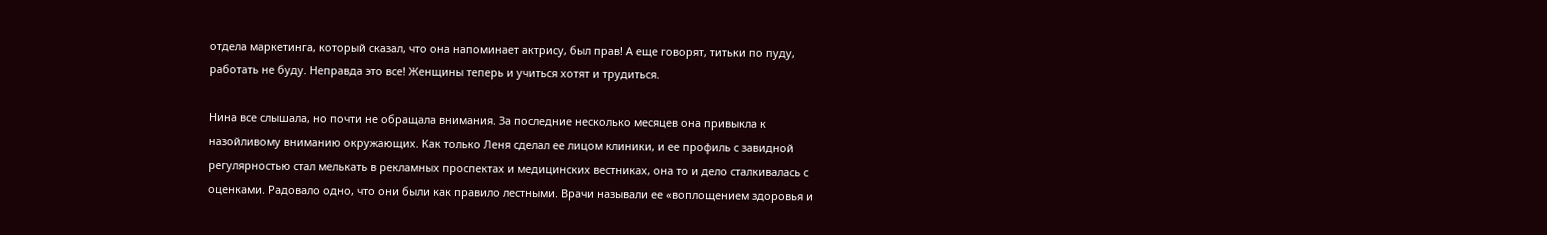отдела маркетинга, который сказал, что она напоминает актрису, был прав! А еще говорят, титьки по пуду, работать не буду. Неправда это все! Женщины теперь и учиться хотят и трудиться.

Нина все слышала, но почти не обращала внимания. За последние несколько месяцев она привыкла к назойливому вниманию окружающих. Как только Леня сделал ее лицом клиники, и ее профиль с завидной регулярностью стал мелькать в рекламных проспектах и медицинских вестниках, она то и дело сталкивалась с оценками. Радовало одно, что они были как правило лестными. Врачи называли ее «воплощением здоровья и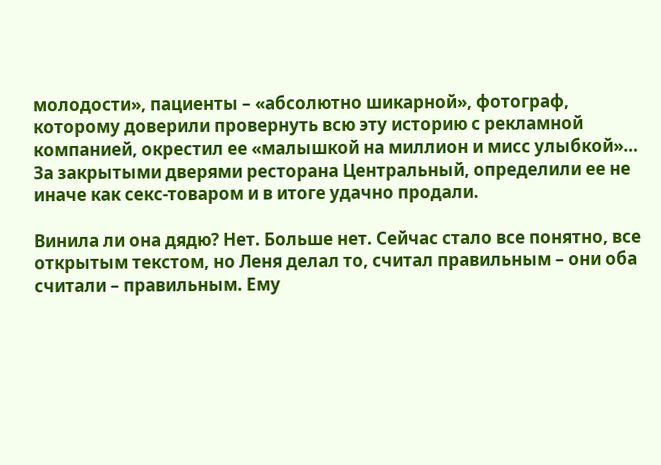молодости», пациенты – «абсолютно шикарной», фотограф, которому доверили провернуть всю эту историю с рекламной компанией, окрестил ее «малышкой на миллион и мисс улыбкой»… За закрытыми дверями ресторана Центральный, определили ее не иначе как секс-товаром и в итоге удачно продали.

Винила ли она дядю? Нет. Больше нет. Сейчас стало все понятно, все открытым текстом, но Леня делал то, считал правильным – они оба считали – правильным. Ему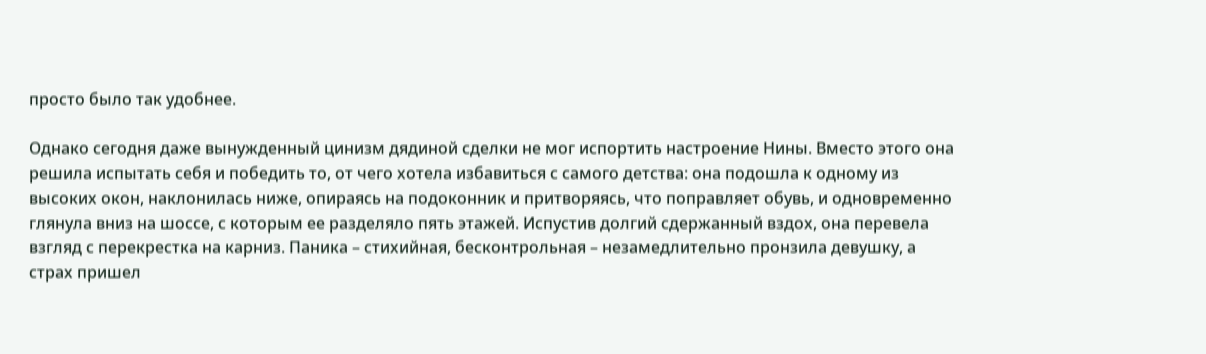просто было так удобнее.

Однако сегодня даже вынужденный цинизм дядиной сделки не мог испортить настроение Нины. Вместо этого она решила испытать себя и победить то, от чего хотела избавиться с самого детства: она подошла к одному из высоких окон, наклонилась ниже, опираясь на подоконник и притворяясь, что поправляет обувь, и одновременно глянула вниз на шоссе, с которым ее разделяло пять этажей. Испустив долгий сдержанный вздох, она перевела взгляд с перекрестка на карниз. Паника – стихийная, бесконтрольная – незамедлительно пронзила девушку, а страх пришел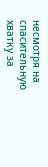несмотря на спасительную хватку за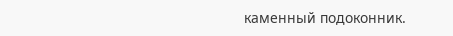каменный подоконник.